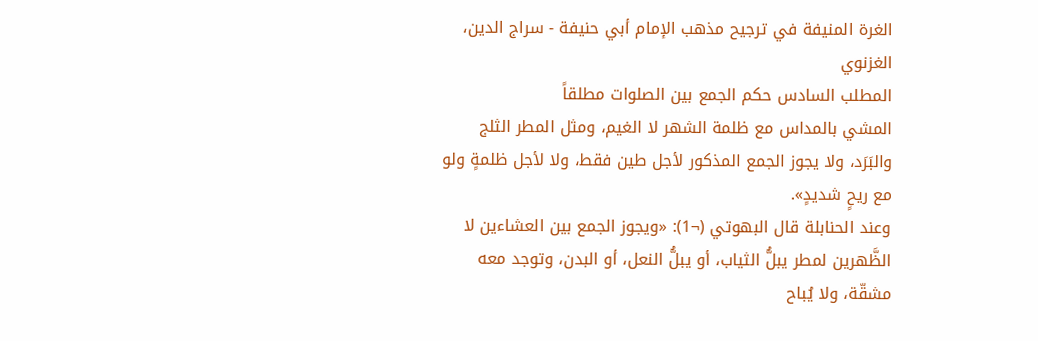الغرة المنيفة في ترجيح مذهب الإمام أبي حنيفة - سراج الدين، الغزنوي
المطلب السادس حكم الجمع بين الصلوات مطلقاً
المشي بالمداس مع ظلمة الشهر لا الغيم، ومثل المطر الثلج والبَرَد، ولا يجوز الجمع المذكور لأجل طين فقط، ولا لأجل ظلمةٍ ولو مع ريحٍ شديدٍ».
وعند الحنابلة قال البهوتي (¬1): «ويجوز الجمع بين العشاءين لا الظَّهرين لمطر يبلُّ الثياب، أو يبلُّ النعل، أو البدن، وتوجد معه مشقّة، ولا يُباح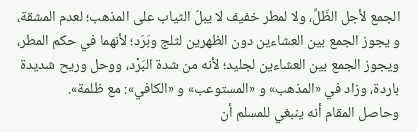الجمع لأجل الظّلِّ، ولا لمطر خفيف لا يبلّ الثياب على المذهب؛ لعدم المشقة، و يجوز الجمع بين العشاءين دون الظهرين لثلج وبَرَد؛ لأنهما في حكم المطر، ويجوز الجمع بين العشاءين لجليد؛ لأنه من شدة البَرْد، ووحل وريح شديدة باردة، وزاد في «المذهب» و «المستوعب» و «الكافي»: مع ظلمة».
وحاصل المقام أنه ينبغي للمسلم أن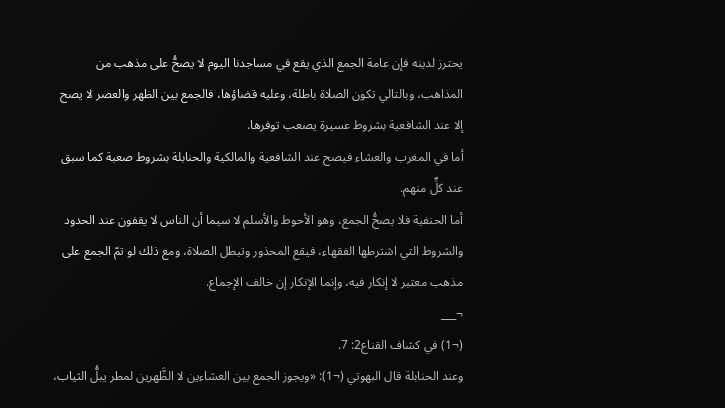يحترز لدينه فإن عامة الجمع الذي يقع في مساجدنا اليوم لا يصحُّ على مذهب من المذاهب، وبالتالي تكون الصلاة باطلة، وعليه قضاؤها، فالجمع بين الظهر والعصر لا يصح إلا عند الشافعية بشروط عسيرة يصعب توفرها.
أما في المغرب والعشاء فيصح عند الشافعية والمالكية والحنابلة بشروط صعبة كما سبق عند كلٍّ منهم.
أما الحنفية فلا يصحُّ الجمع، وهو الأحوط والأسلم لا سيما أن الناس لا يقفون عند الحدود والشروط التي اشترطها الفقهاء، فيقع المحذور وتبطل الصلاة، ومع ذلك لو تمّ الجمع على مذهب معتبر لا إنكار فيه، وإنما الإنكار إن خالف الإجماع.
¬___
(¬1) في كشاف القناع2: 7.
وعند الحنابلة قال البهوتي (¬1): «ويجوز الجمع بين العشاءين لا الظَّهرين لمطر يبلُّ الثياب،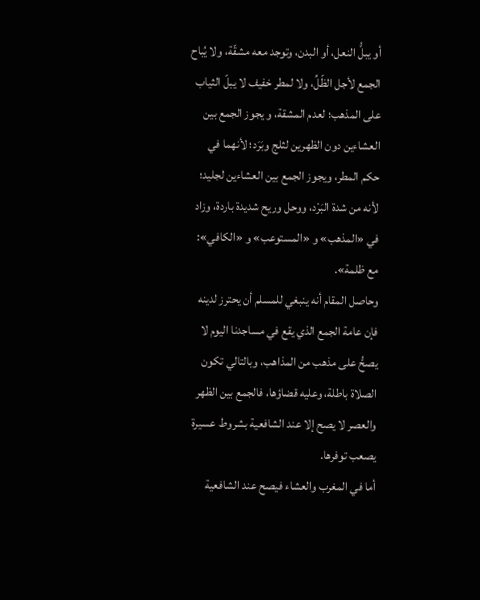أو يبلُّ النعل، أو البدن، وتوجد معه مشقّة، ولا يُباح الجمع لأجل الظّلِّ، ولا لمطر خفيف لا يبلّ الثياب على المذهب؛ لعدم المشقة، و يجوز الجمع بين العشاءين دون الظهرين لثلج وبَرَد؛ لأنهما في حكم المطر، ويجوز الجمع بين العشاءين لجليد؛ لأنه من شدة البَرْد، ووحل وريح شديدة باردة، وزاد في «المذهب» و «المستوعب» و «الكافي»: مع ظلمة».
وحاصل المقام أنه ينبغي للمسلم أن يحترز لدينه فإن عامة الجمع الذي يقع في مساجدنا اليوم لا يصحُّ على مذهب من المذاهب، وبالتالي تكون الصلاة باطلة، وعليه قضاؤها، فالجمع بين الظهر والعصر لا يصح إلا عند الشافعية بشروط عسيرة يصعب توفرها.
أما في المغرب والعشاء فيصح عند الشافعية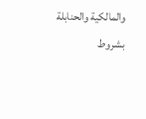والمالكية والحنابلة بشروط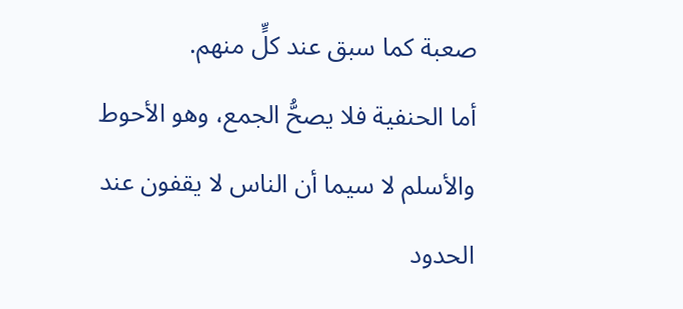صعبة كما سبق عند كلٍّ منهم.
أما الحنفية فلا يصحُّ الجمع، وهو الأحوط والأسلم لا سيما أن الناس لا يقفون عند الحدود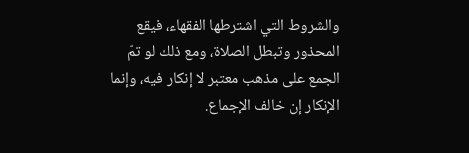والشروط التي اشترطها الفقهاء، فيقع المحذور وتبطل الصلاة، ومع ذلك لو تمّ الجمع على مذهب معتبر لا إنكار فيه، وإنما الإنكار إن خالف الإجماع.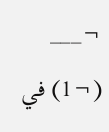¬___
(¬1) في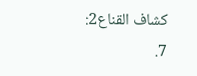كشاف القناع2: 7.